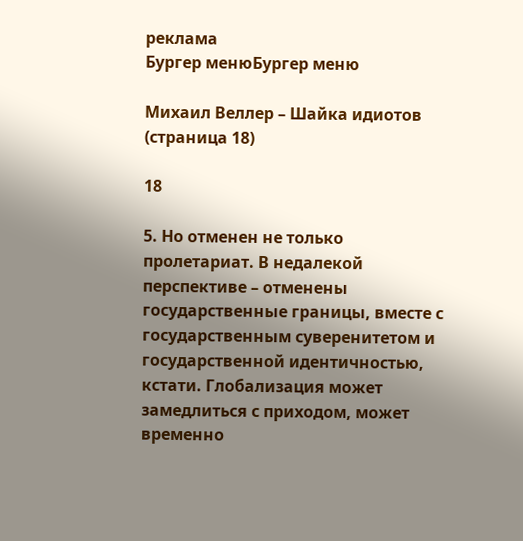реклама
Бургер менюБургер меню

Михаил Веллер – Шайка идиотов (страница 18)

18

5. Но отменен не только пролетариат. В недалекой перспективе – отменены государственные границы, вместе с государственным суверенитетом и государственной идентичностью, кстати. Глобализация может замедлиться с приходом, может временно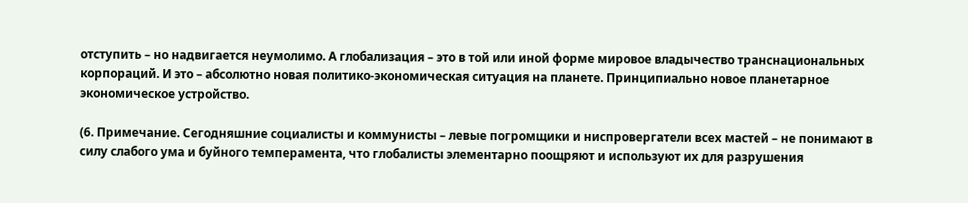отступить – но надвигается неумолимо. А глобализация – это в той или иной форме мировое владычество транснациональных корпораций. И это – абсолютно новая политико-экономическая ситуация на планете. Принципиально новое планетарное экономическое устройство.

(6. Примечание. Сегодняшние социалисты и коммунисты – левые погромщики и ниспровергатели всех мастей – не понимают в силу слабого ума и буйного темперамента, что глобалисты элементарно поощряют и используют их для разрушения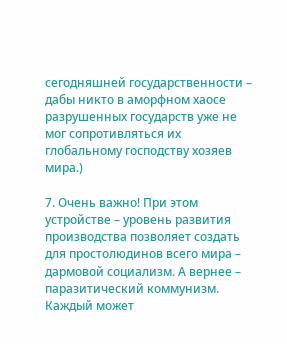сегодняшней государственности – дабы никто в аморфном хаосе разрушенных государств уже не мог сопротивляться их глобальному господству хозяев мира.)

7. Очень важно! При этом устройстве – уровень развития производства позволяет создать для простолюдинов всего мира – дармовой социализм. А вернее – паразитический коммунизм. Каждый может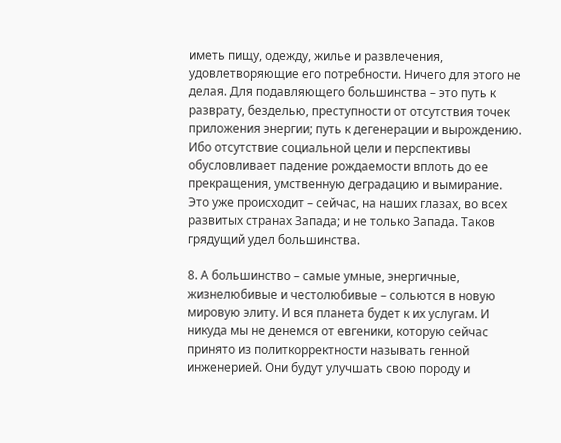иметь пищу, одежду, жилье и развлечения, удовлетворяющие его потребности. Ничего для этого не делая. Для подавляющего большинства – это путь к разврату, безделью, преступности от отсутствия точек приложения энергии; путь к дегенерации и вырождению. Ибо отсутствие социальной цели и перспективы обусловливает падение рождаемости вплоть до ее прекращения, умственную деградацию и вымирание. Это уже происходит – сейчас, на наших глазах, во всех развитых странах Запада; и не только Запада. Таков грядущий удел большинства.

8. А большинство – самые умные, энергичные, жизнелюбивые и честолюбивые – сольются в новую мировую элиту. И вся планета будет к их услугам. И никуда мы не денемся от евгеники, которую сейчас принято из политкорректности называть генной инженерией. Они будут улучшать свою породу и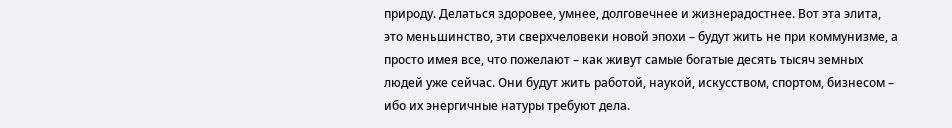природу. Делаться здоровее, умнее, долговечнее и жизнерадостнее. Вот эта элита, это меньшинство, эти сверхчеловеки новой эпохи – будут жить не при коммунизме, а просто имея все, что пожелают – как живут самые богатые десять тысяч земных людей уже сейчас. Они будут жить работой, наукой, искусством, спортом, бизнесом – ибо их энергичные натуры требуют дела.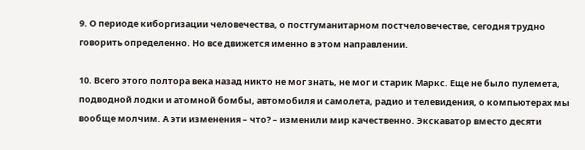9. О периоде киборгизации человечества, о постгуманитарном постчеловечестве, сегодня трудно говорить определенно. Но все движется именно в этом направлении.

10. Всего этого полтора века назад никто не мог знать, не мог и старик Маркс. Еще не было пулемета, подводной лодки и атомной бомбы, автомобиля и самолета, радио и телевидения, о компьютерах мы вообще молчим. А эти изменения – что? – изменили мир качественно. Экскаватор вместо десяти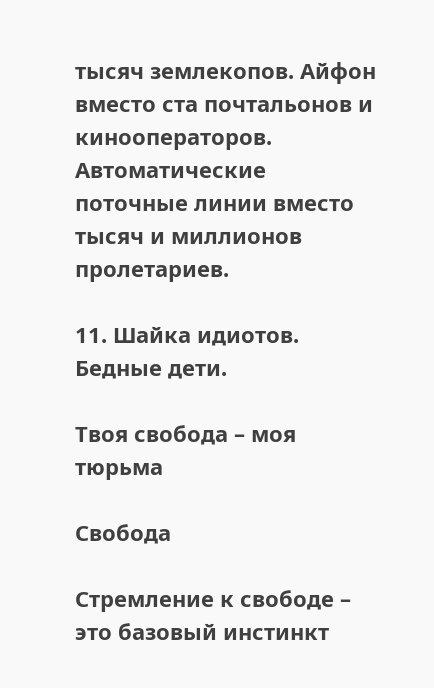тысяч землекопов. Айфон вместо ста почтальонов и кинооператоров. Автоматические поточные линии вместо тысяч и миллионов пролетариев.

11. Шайка идиотов. Бедные дети.

Твоя свобода – моя тюрьма

Свобода

Стремление к свободе – это базовый инстинкт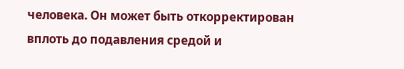человека. Он может быть откорректирован вплоть до подавления средой и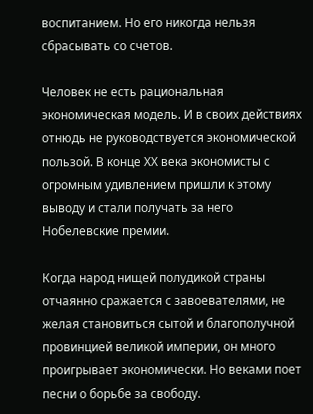воспитанием. Но его никогда нельзя сбрасывать со счетов.

Человек не есть рациональная экономическая модель. И в своих действиях отнюдь не руководствуется экономической пользой. В конце ХХ века экономисты с огромным удивлением пришли к этому выводу и стали получать за него Нобелевские премии.

Когда народ нищей полудикой страны отчаянно сражается с завоевателями, не желая становиться сытой и благополучной провинцией великой империи, он много проигрывает экономически. Но веками поет песни о борьбе за свободу.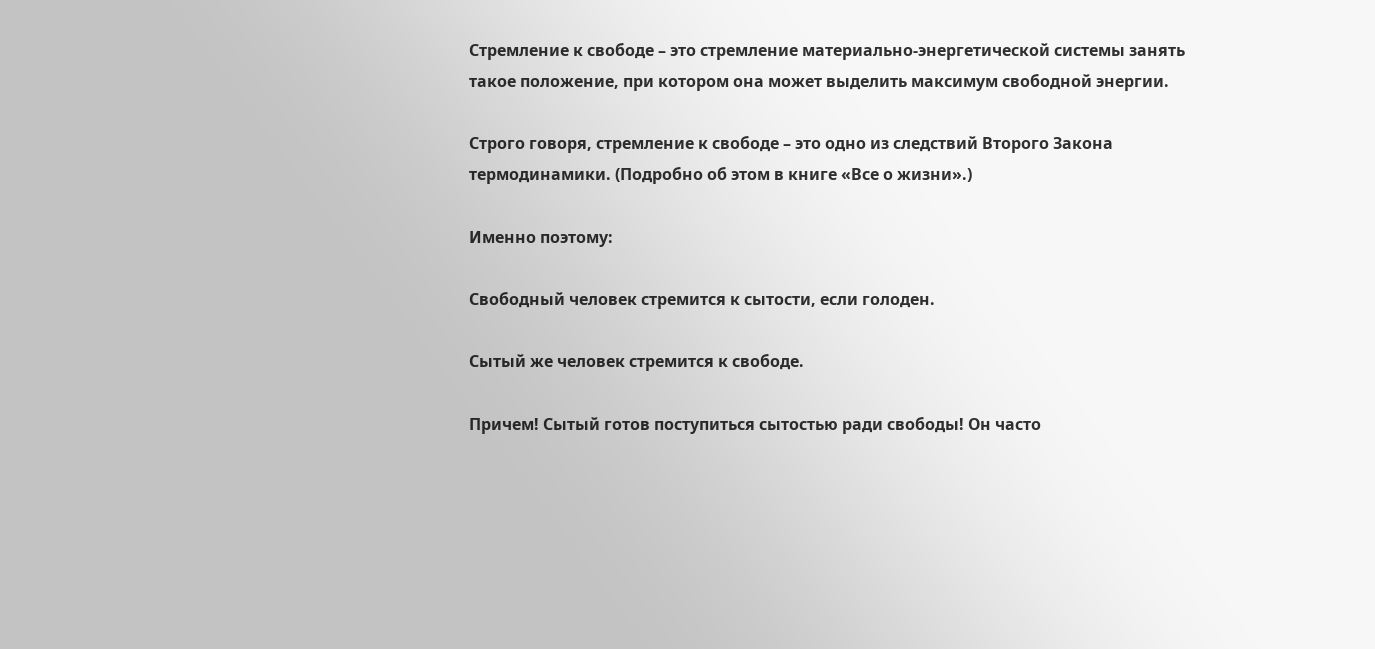Стремление к свободе – это стремление материально-энергетической системы занять такое положение, при котором она может выделить максимум свободной энергии.

Строго говоря, стремление к свободе – это одно из следствий Второго Закона термодинамики. (Подробно об этом в книге «Все о жизни».)

Именно поэтому:

Свободный человек стремится к сытости, если голоден.

Сытый же человек стремится к свободе.

Причем! Сытый готов поступиться сытостью ради свободы! Он часто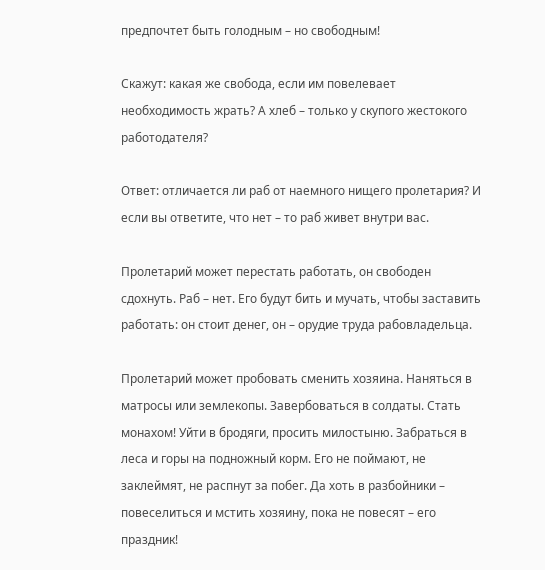предпочтет быть голодным – но свободным!

Скажут: какая же свобода, если им повелевает необходимость жрать? А хлеб – только у скупого жестокого работодателя?

Ответ: отличается ли раб от наемного нищего пролетария? И если вы ответите, что нет – то раб живет внутри вас.

Пролетарий может перестать работать, он свободен сдохнуть. Раб – нет. Его будут бить и мучать, чтобы заставить работать: он стоит денег, он – орудие труда рабовладельца.

Пролетарий может пробовать сменить хозяина. Наняться в матросы или землекопы. Завербоваться в солдаты. Стать монахом! Уйти в бродяги, просить милостыню. Забраться в леса и горы на подножный корм. Его не поймают, не заклеймят, не распнут за побег. Да хоть в разбойники – повеселиться и мстить хозяину, пока не повесят – его праздник!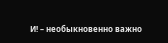И! – необыкновенно важно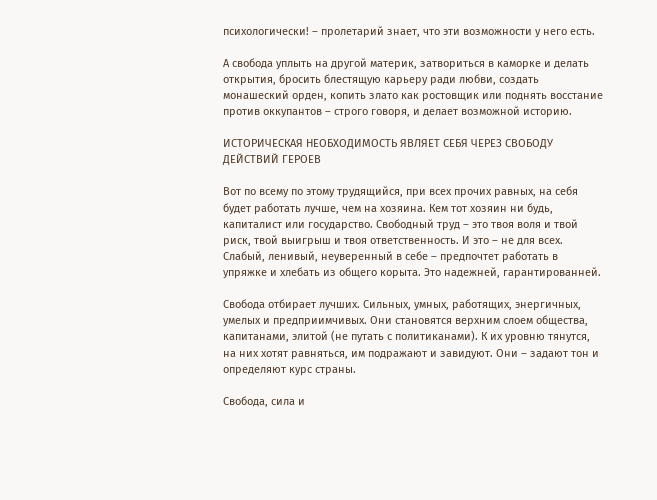психологически! – пролетарий знает, что эти возможности у него есть.

А свобода уплыть на другой материк, затвориться в каморке и делать открытия, бросить блестящую карьеру ради любви, создать монашеский орден, копить злато как ростовщик или поднять восстание против оккупантов – строго говоря, и делает возможной историю.

ИСТОРИЧЕСКАЯ НЕОБХОДИМОСТЬ ЯВЛЯЕТ СЕБЯ ЧЕРЕЗ СВОБОДУ ДЕЙСТВИЙ ГЕРОЕВ

Вот по всему по этому трудящийся, при всех прочих равных, на себя будет работать лучше, чем на хозяина. Кем тот хозяин ни будь, капиталист или государство. Свободный труд – это твоя воля и твой риск, твой выигрыш и твоя ответственность. И это – не для всех. Слабый, ленивый, неуверенный в себе – предпочтет работать в упряжке и хлебать из общего корыта. Это надежней, гарантированней.

Свобода отбирает лучших. Сильных, умных, работящих, энергичных, умелых и предприимчивых. Они становятся верхним слоем общества, капитанами, элитой (не путать с политиканами). К их уровню тянутся, на них хотят равняться, им подражают и завидуют. Они – задают тон и определяют курс страны.

Свобода, сила и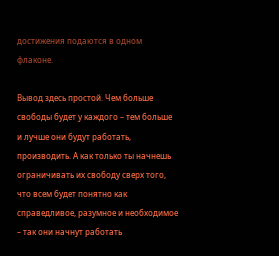достижения подаются в одном флаконе.

Вывод здесь простой. Чем больше свободы будет у каждого – тем больше и лучше они будут работать, производить. А как только ты начнешь ограничивать их свободу сверх того, что всем будет понятно как справедливое, разумное и необходимое – так они начнут работать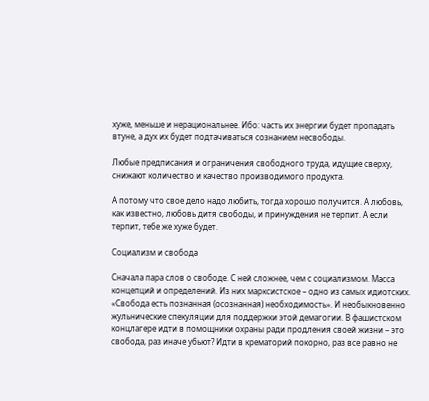хуже, меньше и нерациональнее. Ибо: часть их энергии будет пропадать втуне, а дух их будет подтачиваться сознанием несвободы.

Любые предписания и ограничения свободного труда, идущие сверху, снижают количество и качество производимого продукта.

А потому что свое дело надо любить, тогда хорошо получится. А любовь, как известно, любовь дитя свободы, и принуждения не терпит. А если терпит, тебе же хуже будет.

Социализм и свобода

Сначала пара слов о свободе. С ней сложнее, чем с социализмом. Масса концепций и определений. Из них марксистское – одно из самых идиотских. «Свобода есть познанная (осознанная) необходимость». И необыкновенно жульнические спекуляции для поддержки этой демагогии. В фашистском концлагере идти в помощники охраны ради продления своей жизни – это свобода, раз иначе убьют? Идти в крематорий покорно, раз все равно не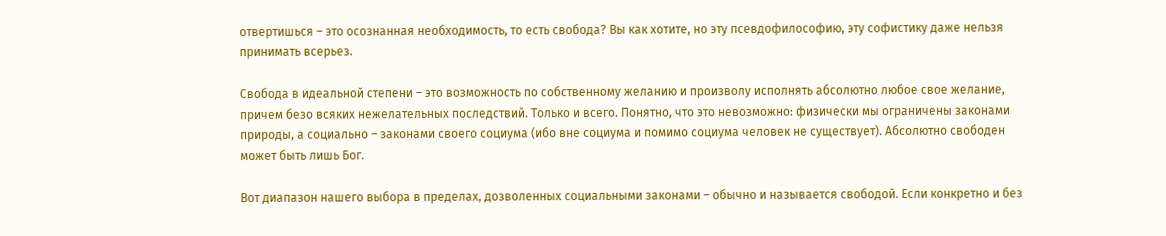отвертишься – это осознанная необходимость, то есть свобода? Вы как хотите, но эту псевдофилософию, эту софистику даже нельзя принимать всерьез.

Свобода в идеальной степени – это возможность по собственному желанию и произволу исполнять абсолютно любое свое желание, причем безо всяких нежелательных последствий. Только и всего. Понятно, что это невозможно: физически мы ограничены законами природы, а социально – законами своего социума (ибо вне социума и помимо социума человек не существует). Абсолютно свободен может быть лишь Бог.

Вот диапазон нашего выбора в пределах, дозволенных социальными законами – обычно и называется свободой. Если конкретно и без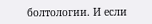болтологии. И если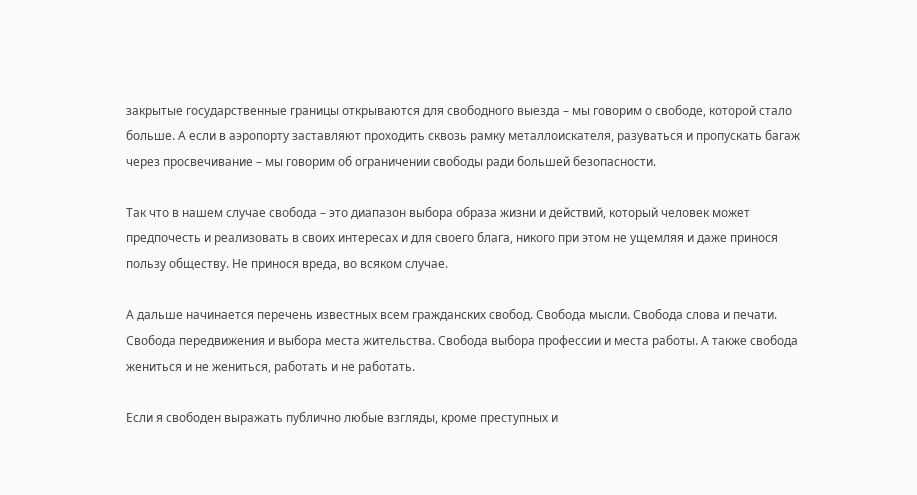закрытые государственные границы открываются для свободного выезда – мы говорим о свободе, которой стало больше. А если в аэропорту заставляют проходить сквозь рамку металлоискателя, разуваться и пропускать багаж через просвечивание – мы говорим об ограничении свободы ради большей безопасности.

Так что в нашем случае свобода – это диапазон выбора образа жизни и действий, который человек может предпочесть и реализовать в своих интересах и для своего блага, никого при этом не ущемляя и даже принося пользу обществу. Не принося вреда, во всяком случае.

А дальше начинается перечень известных всем гражданских свобод. Свобода мысли. Свобода слова и печати. Свобода передвижения и выбора места жительства. Свобода выбора профессии и места работы. А также свобода жениться и не жениться, работать и не работать.

Если я свободен выражать публично любые взгляды, кроме преступных и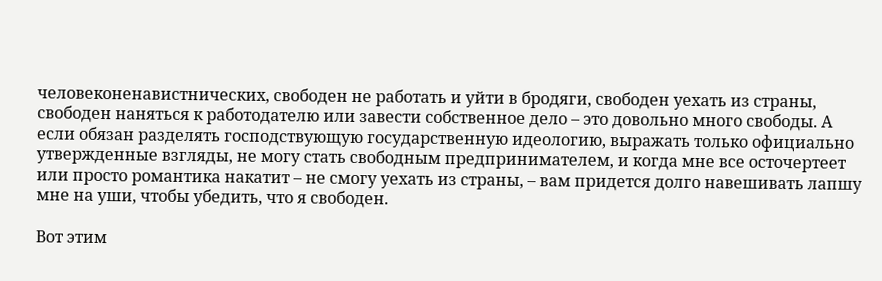человеконенавистнических, свободен не работать и уйти в бродяги, свободен уехать из страны, свободен наняться к работодателю или завести собственное дело – это довольно много свободы. А если обязан разделять господствующую государственную идеологию, выражать только официально утвержденные взгляды, не могу стать свободным предпринимателем, и когда мне все осточертеет или просто романтика накатит – не смогу уехать из страны, – вам придется долго навешивать лапшу мне на уши, чтобы убедить, что я свободен.

Вот этим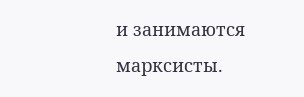и занимаются марксисты.